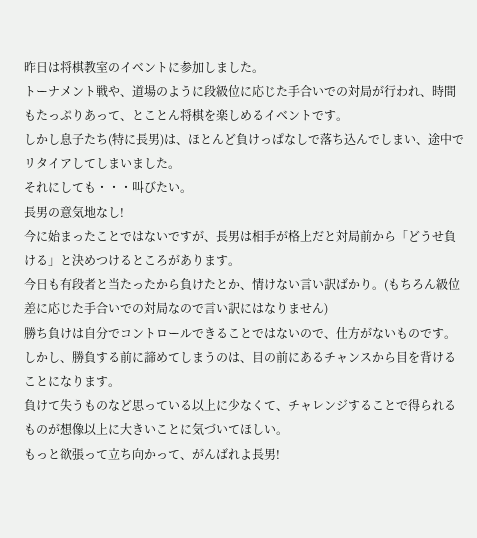昨日は将棋教室のイベントに参加しました。
トーナメント戦や、道場のように段級位に応じた手合いでの対局が行われ、時間もたっぷりあって、とことん将棋を楽しめるイベントです。
しかし息子たち(特に長男)は、ほとんど負けっぱなしで落ち込んでしまい、途中でリタイアしてしまいました。
それにしても・・・叫びたい。
長男の意気地なし!
今に始まったことではないですが、長男は相手が格上だと対局前から「どうせ負ける」と決めつけるところがあります。
今日も有段者と当たったから負けたとか、情けない言い訳ばかり。(もちろん級位差に応じた手合いでの対局なので言い訳にはなりません)
勝ち負けは自分でコントロールできることではないので、仕方がないものです。
しかし、勝負する前に諦めてしまうのは、目の前にあるチャンスから目を背けることになります。
負けて失うものなど思っている以上に少なくて、チャレンジすることで得られるものが想像以上に大きいことに気づいてほしい。
もっと欲張って立ち向かって、がんばれよ長男!